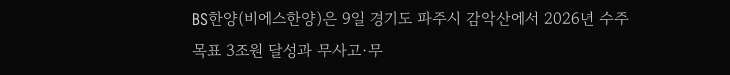BS한양(비에스한양)은 9일 경기도 파주시 감악산에서 2026년 수주 목표 3조원 달성과 무사고·무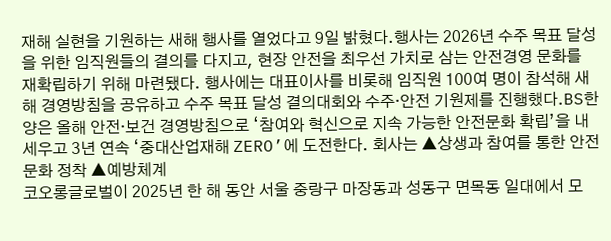재해 실현을 기원하는 새해 행사를 열었다고 9일 밝혔다.행사는 2026년 수주 목표 달성을 위한 임직원들의 결의를 다지고, 현장 안전을 최우선 가치로 삼는 안전경영 문화를 재확립하기 위해 마련됐다. 행사에는 대표이사를 비롯해 임직원 100여 명이 참석해 새해 경영방침을 공유하고 수주 목표 달성 결의대회와 수주·안전 기원제를 진행했다.BS한양은 올해 안전·보건 경영방침으로 ‘참여와 혁신으로 지속 가능한 안전문화 확립’을 내세우고 3년 연속 ‘중대산업재해 ZERO’에 도전한다. 회사는 ▲상생과 참여를 통한 안전문화 정착 ▲예방체계
코오롱글로벌이 2025년 한 해 동안 서울 중랑구 마장동과 성동구 면목동 일대에서 모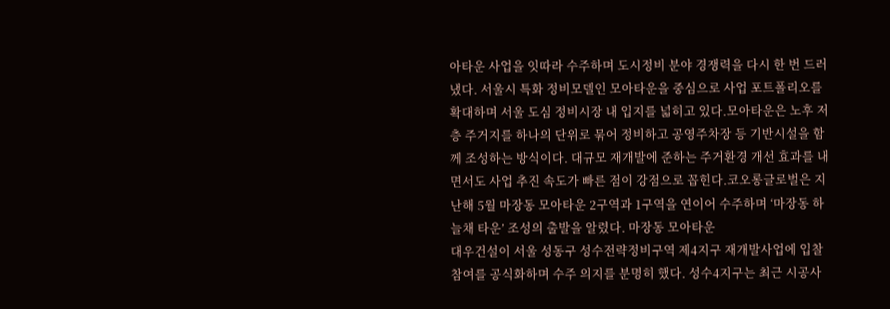아타운 사업을 잇따라 수주하며 도시정비 분야 경쟁력을 다시 한 번 드러냈다. 서울시 특화 정비모델인 모아타운을 중심으로 사업 포트폴리오를 확대하며 서울 도심 정비시장 내 입지를 넓히고 있다.모아타운은 노후 저층 주거지를 하나의 단위로 묶어 정비하고 공영주차장 등 기반시설을 함께 조성하는 방식이다. 대규모 재개발에 준하는 주거환경 개선 효과를 내면서도 사업 추진 속도가 빠른 점이 강점으로 꼽힌다.코오롱글로벌은 지난해 5월 마장동 모아타운 2구역과 1구역을 연이어 수주하며 ‘마장동 하늘채 타운’ 조성의 출발을 알렸다. 마장동 모아타운
대우건설이 서울 성동구 성수전략정비구역 제4지구 재개발사업에 입찰 참여를 공식화하며 수주 의지를 분명히 했다. 성수4지구는 최근 시공사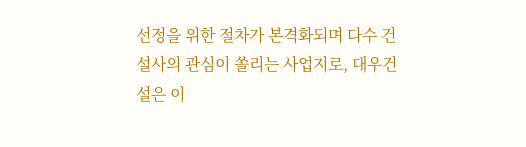선정을 위한 절차가 본격화되며 다수 건설사의 관심이 쏠리는 사업지로, 대우건설은 이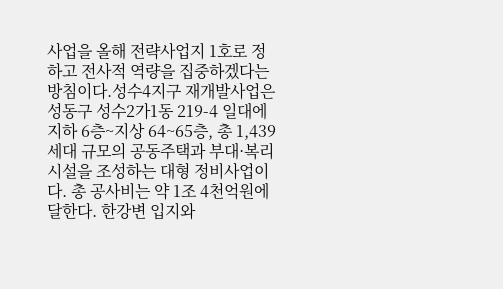사업을 올해 전략사업지 1호로 정하고 전사적 역량을 집중하겠다는 방침이다.성수4지구 재개발사업은 성동구 성수2가1동 219-4 일대에 지하 6층~지상 64~65층, 총 1,439세대 규모의 공동주택과 부대·복리시설을 조성하는 대형 정비사업이다. 총 공사비는 약 1조 4천억원에 달한다. 한강변 입지와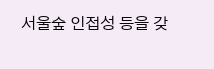서울숲 인접성 등을 갖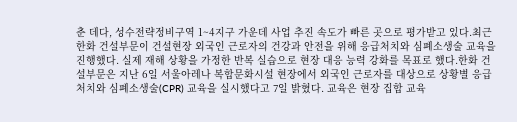춘 데다, 성수전략정비구역 1~4지구 가운데 사업 추진 속도가 빠른 곳으로 평가받고 있다.최근
한화 건설부문이 건설현장 외국인 근로자의 건강과 안전을 위해 응급처치와 심폐소생술 교육을 진행했다. 실제 재해 상황을 가정한 반복 실습으로 현장 대응 능력 강화를 목표로 했다.한화 건설부문은 지난 6일 서울아레나 복합문화시설 현장에서 외국인 근로자를 대상으로 상황별 응급처치와 심폐소생술(CPR) 교육을 실시했다고 7일 밝혔다. 교육은 현장 집합 교육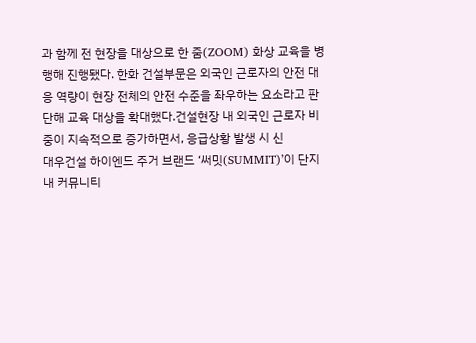과 함께 전 현장을 대상으로 한 줌(ZOOM) 화상 교육을 병행해 진행됐다. 한화 건설부문은 외국인 근로자의 안전 대응 역량이 현장 전체의 안전 수준을 좌우하는 요소라고 판단해 교육 대상을 확대했다.건설현장 내 외국인 근로자 비중이 지속적으로 증가하면서, 응급상황 발생 시 신
대우건설 하이엔드 주거 브랜드 ‘써밋(SUMMIT)’이 단지 내 커뮤니티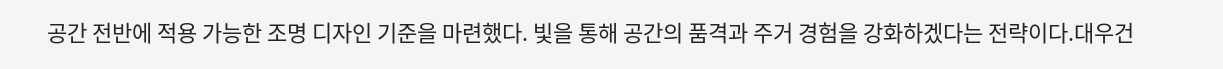공간 전반에 적용 가능한 조명 디자인 기준을 마련했다. 빛을 통해 공간의 품격과 주거 경험을 강화하겠다는 전략이다.대우건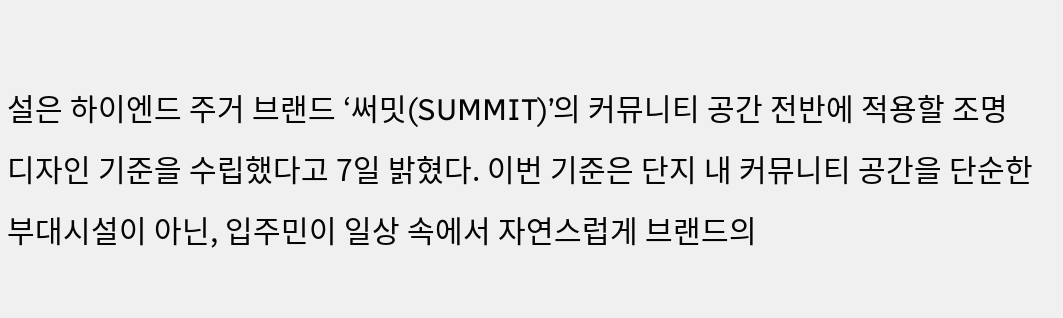설은 하이엔드 주거 브랜드 ‘써밋(SUMMIT)’의 커뮤니티 공간 전반에 적용할 조명 디자인 기준을 수립했다고 7일 밝혔다. 이번 기준은 단지 내 커뮤니티 공간을 단순한 부대시설이 아닌, 입주민이 일상 속에서 자연스럽게 브랜드의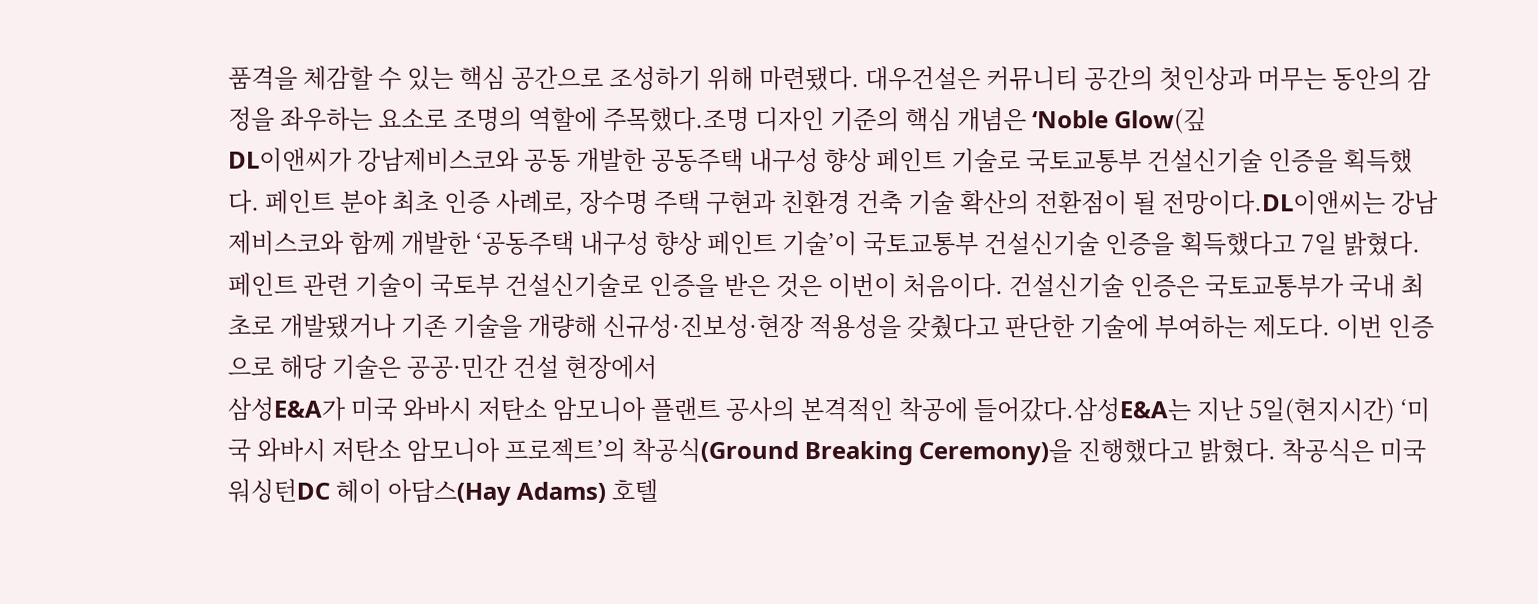품격을 체감할 수 있는 핵심 공간으로 조성하기 위해 마련됐다. 대우건설은 커뮤니티 공간의 첫인상과 머무는 동안의 감정을 좌우하는 요소로 조명의 역할에 주목했다.조명 디자인 기준의 핵심 개념은 ‘Noble Glow(깊
DL이앤씨가 강남제비스코와 공동 개발한 공동주택 내구성 향상 페인트 기술로 국토교통부 건설신기술 인증을 획득했다. 페인트 분야 최초 인증 사례로, 장수명 주택 구현과 친환경 건축 기술 확산의 전환점이 될 전망이다.DL이앤씨는 강남제비스코와 함께 개발한 ‘공동주택 내구성 향상 페인트 기술’이 국토교통부 건설신기술 인증을 획득했다고 7일 밝혔다. 페인트 관련 기술이 국토부 건설신기술로 인증을 받은 것은 이번이 처음이다. 건설신기술 인증은 국토교통부가 국내 최초로 개발됐거나 기존 기술을 개량해 신규성·진보성·현장 적용성을 갖췄다고 판단한 기술에 부여하는 제도다. 이번 인증으로 해당 기술은 공공·민간 건설 현장에서
삼성E&A가 미국 와바시 저탄소 암모니아 플랜트 공사의 본격적인 착공에 들어갔다.삼성E&A는 지난 5일(현지시간) ‘미국 와바시 저탄소 암모니아 프로젝트’의 착공식(Ground Breaking Ceremony)을 진행했다고 밝혔다. 착공식은 미국 워싱턴DC 헤이 아담스(Hay Adams) 호텔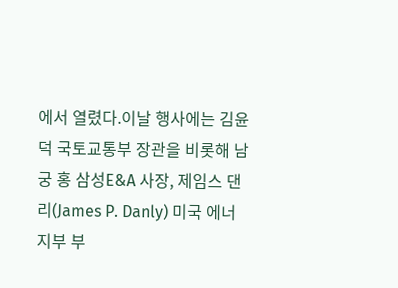에서 열렸다.이날 행사에는 김윤덕 국토교통부 장관을 비롯해 남궁 홍 삼성E&A 사장, 제임스 댄리(James P. Danly) 미국 에너지부 부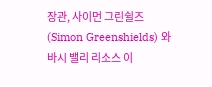장관, 사이먼 그린쉴즈(Simon Greenshields) 와바시 밸리 리소스 이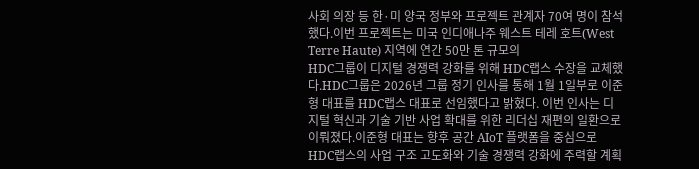사회 의장 등 한·미 양국 정부와 프로젝트 관계자 70여 명이 참석했다.이번 프로젝트는 미국 인디애나주 웨스트 테레 호트(West Terre Haute) 지역에 연간 50만 톤 규모의
HDC그룹이 디지털 경쟁력 강화를 위해 HDC랩스 수장을 교체했다.HDC그룹은 2026년 그룹 정기 인사를 통해 1월 1일부로 이준형 대표를 HDC랩스 대표로 선임했다고 밝혔다. 이번 인사는 디지털 혁신과 기술 기반 사업 확대를 위한 리더십 재편의 일환으로 이뤄졌다.이준형 대표는 향후 공간 AIoT 플랫폼을 중심으로 HDC랩스의 사업 구조 고도화와 기술 경쟁력 강화에 주력할 계획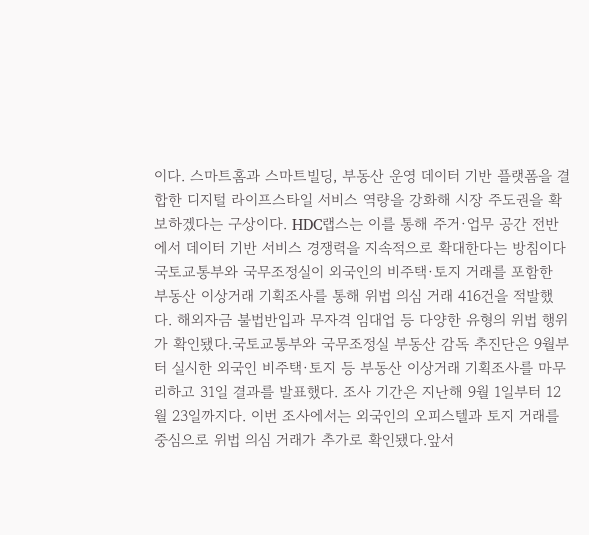이다. 스마트홈과 스마트빌딩, 부동산 운영 데이터 기반 플랫폼을 결합한 디지털 라이프스타일 서비스 역량을 강화해 시장 주도권을 확보하겠다는 구상이다. HDC랩스는 이를 통해 주거·업무 공간 전반에서 데이터 기반 서비스 경쟁력을 지속적으로 확대한다는 방침이다
국토교통부와 국무조정실이 외국인의 비주택·토지 거래를 포함한 부동산 이상거래 기획조사를 통해 위법 의심 거래 416건을 적발했다. 해외자금 불법반입과 무자격 임대업 등 다양한 유형의 위법 행위가 확인됐다.국토교통부와 국무조정실 부동산 감독 추진단은 9월부터 실시한 외국인 비주택·토지 등 부동산 이상거래 기획조사를 마무리하고 31일 결과를 발표했다. 조사 기간은 지난해 9월 1일부터 12월 23일까지다. 이번 조사에서는 외국인의 오피스텔과 토지 거래를 중심으로 위법 의심 거래가 추가로 확인됐다.앞서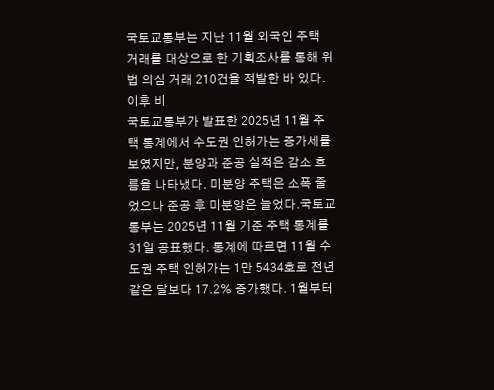국토교통부는 지난 11월 외국인 주택 거래를 대상으로 한 기획조사를 통해 위법 의심 거래 210건을 적발한 바 있다. 이후 비
국토교통부가 발표한 2025년 11월 주택 통계에서 수도권 인허가는 증가세를 보였지만, 분양과 준공 실적은 감소 흐름을 나타냈다. 미분양 주택은 소폭 줄었으나 준공 후 미분양은 늘었다.국토교통부는 2025년 11월 기준 주택 통계를 31일 공표했다. 통계에 따르면 11월 수도권 주택 인허가는 1만 5434호로 전년 같은 달보다 17.2% 증가했다. 1월부터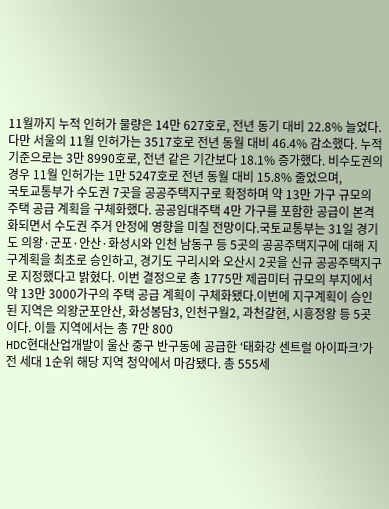11월까지 누적 인허가 물량은 14만 627호로, 전년 동기 대비 22.8% 늘었다.다만 서울의 11월 인허가는 3517호로 전년 동월 대비 46.4% 감소했다. 누적 기준으로는 3만 8990호로, 전년 같은 기간보다 18.1% 증가했다. 비수도권의 경우 11월 인허가는 1만 5247호로 전년 동월 대비 15.8% 줄었으며,
국토교통부가 수도권 7곳을 공공주택지구로 확정하며 약 13만 가구 규모의 주택 공급 계획을 구체화했다. 공공임대주택 4만 가구를 포함한 공급이 본격화되면서 수도권 주거 안정에 영향을 미칠 전망이다.국토교통부는 31일 경기도 의왕·군포·안산·화성시와 인천 남동구 등 5곳의 공공주택지구에 대해 지구계획을 최초로 승인하고, 경기도 구리시와 오산시 2곳을 신규 공공주택지구로 지정했다고 밝혔다. 이번 결정으로 총 1775만 제곱미터 규모의 부지에서 약 13만 3000가구의 주택 공급 계획이 구체화됐다.이번에 지구계획이 승인된 지역은 의왕군포안산, 화성봉담3, 인천구월2, 과천갈현, 시흥정왕 등 5곳이다. 이들 지역에서는 총 7만 800
HDC현대산업개발이 울산 중구 반구동에 공급한 ‘태화강 센트럴 아이파크’가 전 세대 1순위 해당 지역 청약에서 마감됐다. 총 555세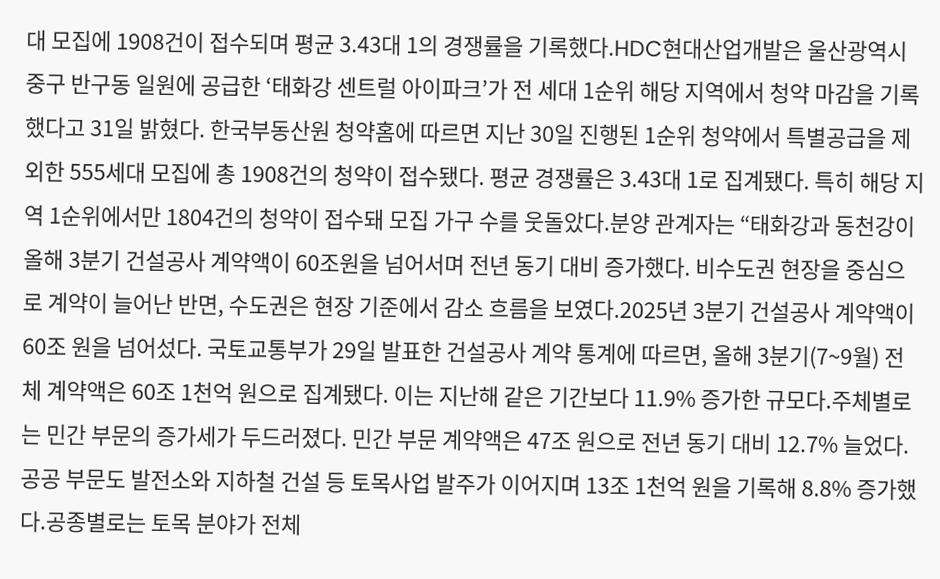대 모집에 1908건이 접수되며 평균 3.43대 1의 경쟁률을 기록했다.HDC현대산업개발은 울산광역시 중구 반구동 일원에 공급한 ‘태화강 센트럴 아이파크’가 전 세대 1순위 해당 지역에서 청약 마감을 기록했다고 31일 밝혔다. 한국부동산원 청약홈에 따르면 지난 30일 진행된 1순위 청약에서 특별공급을 제외한 555세대 모집에 총 1908건의 청약이 접수됐다. 평균 경쟁률은 3.43대 1로 집계됐다. 특히 해당 지역 1순위에서만 1804건의 청약이 접수돼 모집 가구 수를 웃돌았다.분양 관계자는 “태화강과 동천강이
올해 3분기 건설공사 계약액이 60조원을 넘어서며 전년 동기 대비 증가했다. 비수도권 현장을 중심으로 계약이 늘어난 반면, 수도권은 현장 기준에서 감소 흐름을 보였다.2025년 3분기 건설공사 계약액이 60조 원을 넘어섰다. 국토교통부가 29일 발표한 건설공사 계약 통계에 따르면, 올해 3분기(7~9월) 전체 계약액은 60조 1천억 원으로 집계됐다. 이는 지난해 같은 기간보다 11.9% 증가한 규모다.주체별로는 민간 부문의 증가세가 두드러졌다. 민간 부문 계약액은 47조 원으로 전년 동기 대비 12.7% 늘었다. 공공 부문도 발전소와 지하철 건설 등 토목사업 발주가 이어지며 13조 1천억 원을 기록해 8.8% 증가했다.공종별로는 토목 분야가 전체